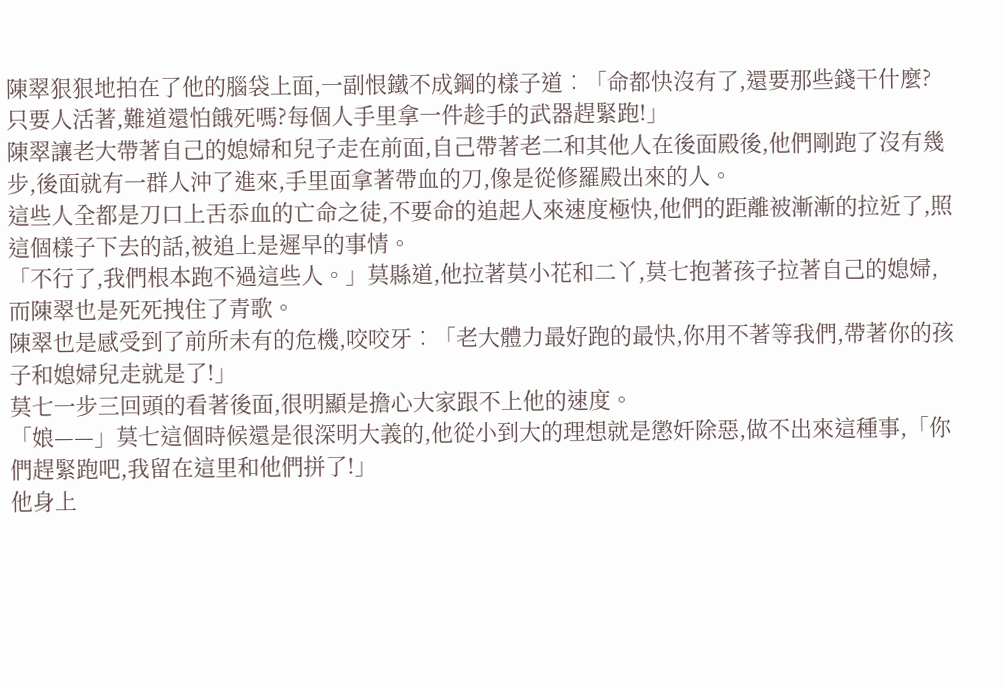陳翠狠狠地拍在了他的腦袋上面,一副恨鐵不成鋼的樣子道︰「命都快沒有了,還要那些錢干什麼?只要人活著,難道還怕餓死嗎?每個人手里拿一件趁手的武器趕緊跑!」
陳翠讓老大帶著自己的媳婦和兒子走在前面,自己帶著老二和其他人在後面殿後,他們剛跑了沒有幾步,後面就有一群人沖了進來,手里面拿著帶血的刀,像是從修羅殿出來的人。
這些人全都是刀口上舌忝血的亡命之徒,不要命的追起人來速度極快,他們的距離被漸漸的拉近了,照這個樣子下去的話,被追上是遲早的事情。
「不行了,我們根本跑不過這些人。」莫縣道,他拉著莫小花和二丫,莫七抱著孩子拉著自己的媳婦,而陳翠也是死死拽住了青歌。
陳翠也是感受到了前所未有的危機,咬咬牙︰「老大體力最好跑的最快,你用不著等我們,帶著你的孩子和媳婦兒走就是了!」
莫七一步三回頭的看著後面,很明顯是擔心大家跟不上他的速度。
「娘——」莫七這個時候還是很深明大義的,他從小到大的理想就是懲奸除惡,做不出來這種事,「你們趕緊跑吧,我留在這里和他們拼了!」
他身上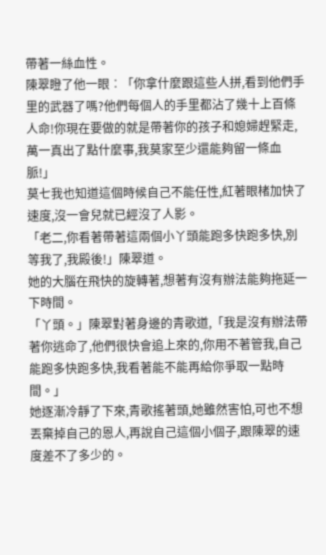帶著一絲血性。
陳翠瞪了他一眼︰「你拿什麼跟這些人拼,看到他們手里的武器了嗎?他們每個人的手里都沾了幾十上百條人命!你現在要做的就是帶著你的孩子和媳婦趕緊走,萬一真出了點什麼事,我莫家至少還能夠留一條血脈!」
莫七我也知道這個時候自己不能任性,紅著眼楮加快了速度,沒一會兒就已經沒了人影。
「老二,你看著帶著這兩個小丫頭能跑多快跑多快,別等我了,我殿後!」陳翠道。
她的大腦在飛快的旋轉著,想著有沒有辦法能夠拖延一下時間。
「丫頭。」陳翠對著身邊的青歌道,「我是沒有辦法帶著你逃命了,他們很快會追上來的,你用不著管我,自己能跑多快跑多快,我看著能不能再給你爭取一點時間。」
她逐漸冷靜了下來,青歌搖著頭,她雖然害怕,可也不想丟棄掉自己的恩人,再說自己這個小個子,跟陳翠的速度差不了多少的。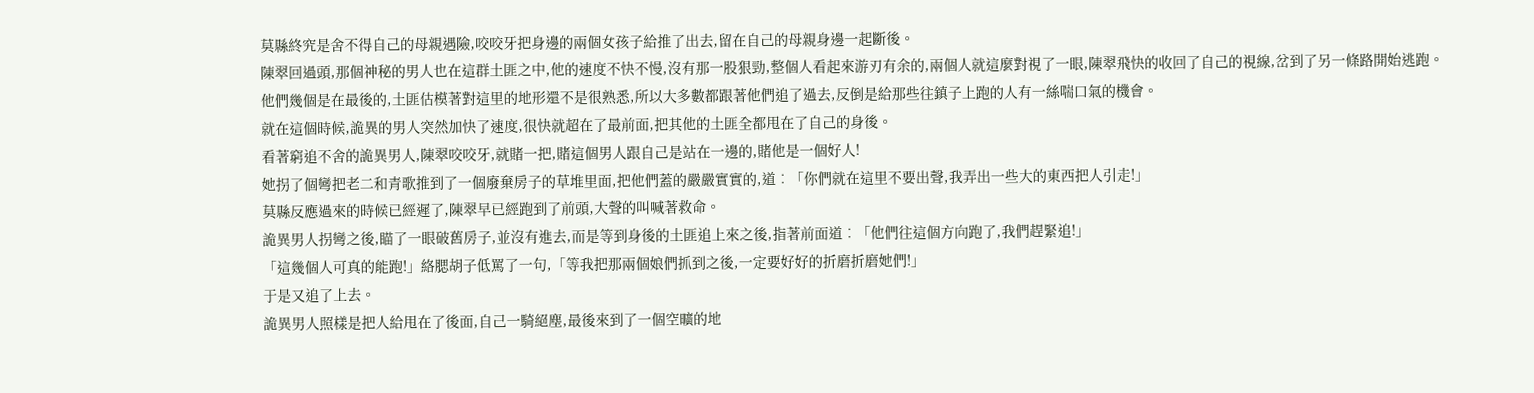莫縣終究是舍不得自己的母親遇險,咬咬牙把身邊的兩個女孩子給推了出去,留在自己的母親身邊一起斷後。
陳翠回過頭,那個神秘的男人也在這群土匪之中,他的速度不快不慢,沒有那一股狠勁,整個人看起來游刃有余的,兩個人就這麼對視了一眼,陳翠飛快的收回了自己的視線,岔到了另一條路開始逃跑。
他們幾個是在最後的,土匪估模著對這里的地形還不是很熟悉,所以大多數都跟著他們追了過去,反倒是給那些往鎮子上跑的人有一絲喘口氣的機會。
就在這個時候,詭異的男人突然加快了速度,很快就超在了最前面,把其他的土匪全都甩在了自己的身後。
看著窮追不舍的詭異男人,陳翠咬咬牙,就賭一把,賭這個男人跟自己是站在一邊的,賭他是一個好人!
她拐了個彎把老二和青歌推到了一個廢棄房子的草堆里面,把他們蓋的嚴嚴實實的,道︰「你們就在這里不要出聲,我弄出一些大的東西把人引走!」
莫縣反應過來的時候已經遲了,陳翠早已經跑到了前頭,大聲的叫喊著救命。
詭異男人拐彎之後,瞄了一眼破舊房子,並沒有進去,而是等到身後的土匪追上來之後,指著前面道︰「他們往這個方向跑了,我們趕緊追!」
「這幾個人可真的能跑!」絡腮胡子低罵了一句,「等我把那兩個娘們抓到之後,一定要好好的折磨折磨她們!」
于是又追了上去。
詭異男人照樣是把人給甩在了後面,自己一騎絕塵,最後來到了一個空曠的地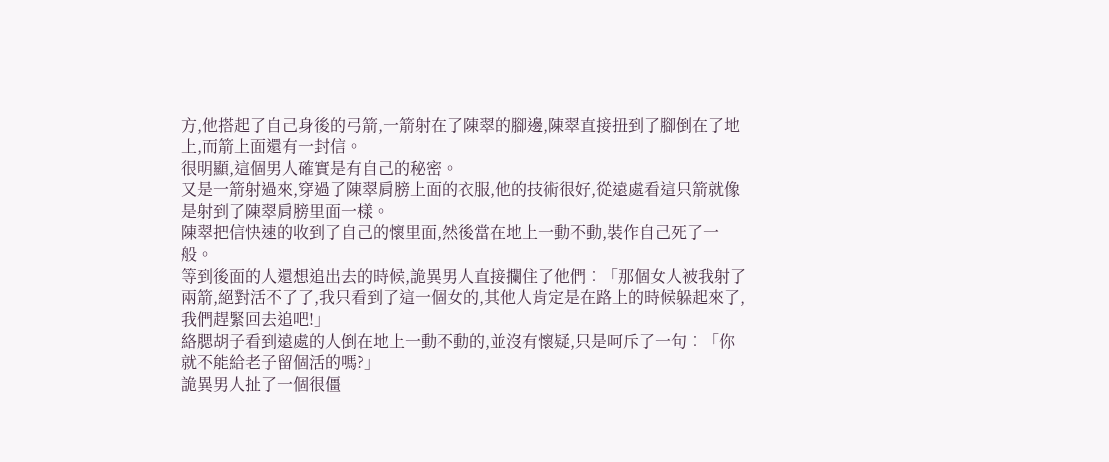方,他搭起了自己身後的弓箭,一箭射在了陳翠的腳邊,陳翠直接扭到了腳倒在了地上,而箭上面還有一封信。
很明顯,這個男人確實是有自己的秘密。
又是一箭射過來,穿過了陳翠肩膀上面的衣服,他的技術很好,從遠處看這只箭就像是射到了陳翠肩膀里面一樣。
陳翠把信快速的收到了自己的懷里面,然後當在地上一動不動,裝作自己死了一般。
等到後面的人還想追出去的時候,詭異男人直接攔住了他們︰「那個女人被我射了兩箭,絕對活不了了,我只看到了這一個女的,其他人肯定是在路上的時候躲起來了,我們趕緊回去追吧!」
絡腮胡子看到遠處的人倒在地上一動不動的,並沒有懷疑,只是呵斥了一句︰「你就不能給老子留個活的嗎?」
詭異男人扯了一個很僵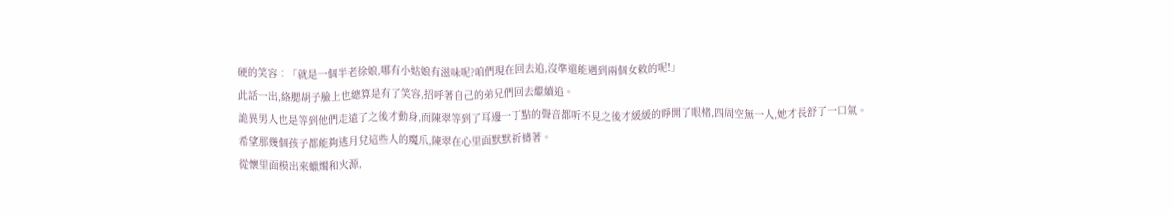硬的笑容︰「就是一個半老徐娘,哪有小姑娘有滋味呢?咱們現在回去追,沒準還能遇到兩個女敕的呢!」
此話一出,絡腮胡子臉上也總算是有了笑容,招呼著自己的弟兄們回去繼續追。
詭異男人也是等到他們走遠了之後才動身,而陳翠等到了耳邊一丁點的聲音都听不見之後才緩緩的睜開了眼楮,四周空無一人,她才長舒了一口氣。
希望那幾個孩子都能夠逃月兌這些人的魔爪,陳翠在心里面默默祈禱著。
從懷里面模出來蠟燭和火源,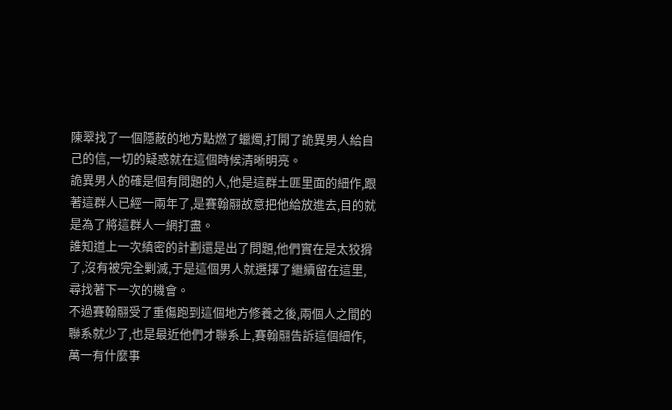陳翠找了一個隱蔽的地方點燃了蠟燭,打開了詭異男人給自己的信,一切的疑惑就在這個時候清晰明亮。
詭異男人的確是個有問題的人,他是這群土匪里面的細作,跟著這群人已經一兩年了,是賽翰翮故意把他給放進去,目的就是為了將這群人一網打盡。
誰知道上一次縝密的計劃還是出了問題,他們實在是太狡猾了,沒有被完全剿滅,于是這個男人就選擇了繼續留在這里,尋找著下一次的機會。
不過賽翰翮受了重傷跑到這個地方修養之後,兩個人之間的聯系就少了,也是最近他們才聯系上,賽翰翮告訴這個細作,萬一有什麼事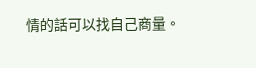情的話可以找自己商量。